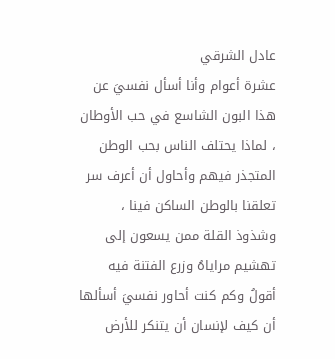عادل الشرقي
عشرة أعوام وأنا أسأل نفسيَ عن هذا البون الشاسع في حب الأوطان ، لماذا يحتلف الناس بحب الوطن المتجذر فيهم وأحاول أن أعرف سر تعلقنا بالوطن الساكن فينا ، وشذوذ القلة ممن يسعون إلى تهشيم مراياهُ وزرع الفتنة فيه أقولُ وكم كنت أحاور نفسيَ أسألها أن كيف لإنسان أن يتنكر للأرض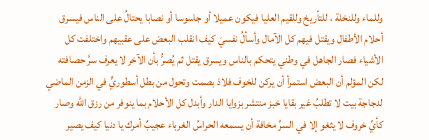وللماء وللنخلة ، للتأريخ وللقيم العليا فيكون عميلا أو جاسوسا أو نصابا يحتالُ على الناس فيسرق أحلام الأطفال ويقتل فيهم كل الآمال وأسألُ نفسيَ كيف انقلب البعض على عقبيهم واختلفت كل الأشياء فصار الجاهل في وطني يتحكم بالناس ويسرق يقتل ثم يُصرُّ بأن الآخر لا يعرف سرَّ حصافته لكن المؤلم أن البعض استمرأ أن يركن للخوف فلاذ بصمت وتحول من بطل أسطوريٍّ في الزمن الماضي لدجاجة بيت لا تطلبُ غير بقايا خبز منتشر بزوايا الدار وأبدل كل الأحلام بما ينوفر من رزق الله وصار كأيِّ خروف لا يثغو إلا في السرِّ مخافة أن يسمعه الحراسُ الغرباء عجيبٌ أمرك يا دنيا كيف يصير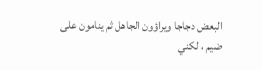البعض دجاجا ويراؤون الجاهل ثم ينامون على ضيم ، لكني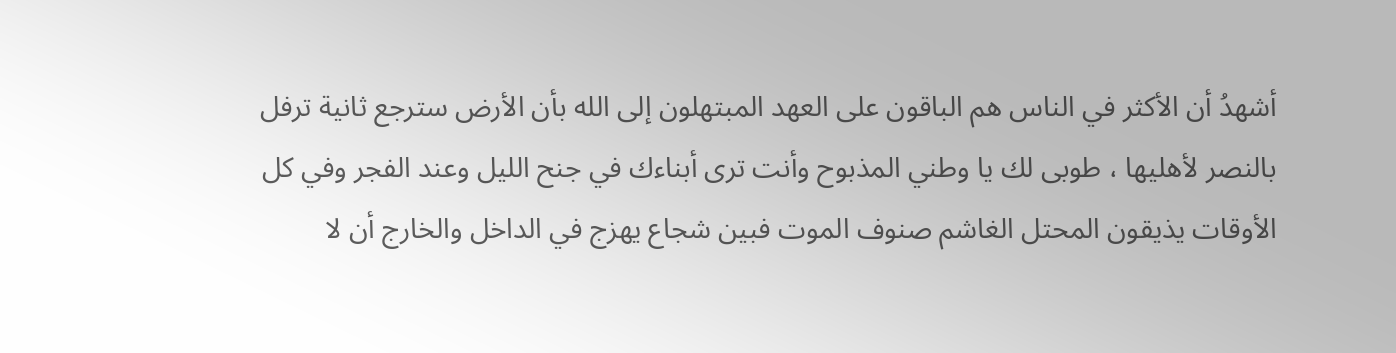أشهدُ أن الأكثر في الناس هم الباقون على العهد المبتهلون إلى الله بأن الأرض سترجع ثانية ترفل بالنصر لأهليها ، طوبى لك يا وطني المذبوح وأنت ترى أبناءك في جنح الليل وعند الفجر وفي كل الأوقات يذيقون المحتل الغاشم صنوف الموت فبين شجاع يهزج في الداخل والخارج أن لا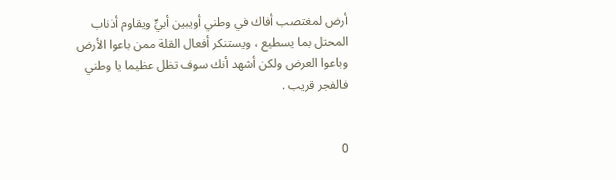أرض لمغتصب أفاك في وطني أويبين أبيٍّ ويقاوم أذناب المحتل بما يسطيع ، ويستنكر أفعال القلة ممن باعوا الأرض وباعوا العرض ولكن أشهد أنك سوف تظل عظيما يا وطني فالفجر قريب .


0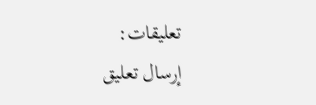تعليقات:
إرسال تعليق